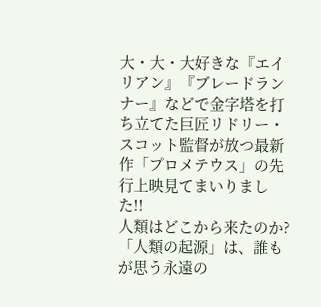大・大・大好きな『エイリアン』『ブレードランナー』などで金字塔を打ち立てた巨匠リドリー・スコット監督が放つ最新作「プロメテウス」の先行上映見てまいりました!!
人類はどこから来たのか?
「人類の起源」は、誰もが思う永遠の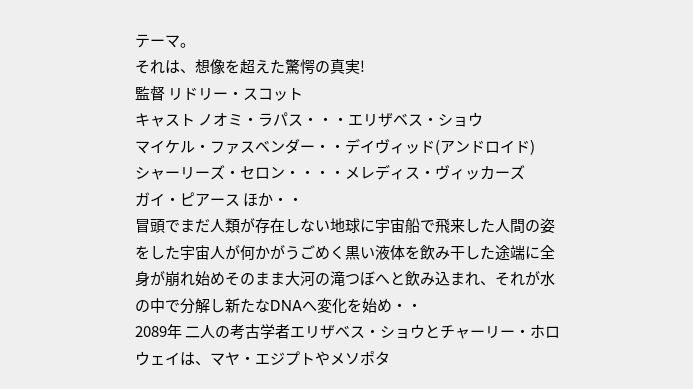テーマ。
それは、想像を超えた驚愕の真実!
監督 リドリー・スコット
キャスト ノオミ・ラパス・・・エリザベス・ショウ
マイケル・ファスベンダー・・デイヴィッド(アンドロイド)
シャーリーズ・セロン・・・・メレディス・ヴィッカーズ
ガイ・ピアース ほか・・
冒頭でまだ人類が存在しない地球に宇宙船で飛来した人間の姿をした宇宙人が何かがうごめく黒い液体を飲み干した途端に全身が崩れ始めそのまま大河の滝つぼへと飲み込まれ、それが水の中で分解し新たなDNAへ変化を始め・・
2089年 二人の考古学者エリザベス・ショウとチャーリー・ホロウェイは、マヤ・エジプトやメソポタ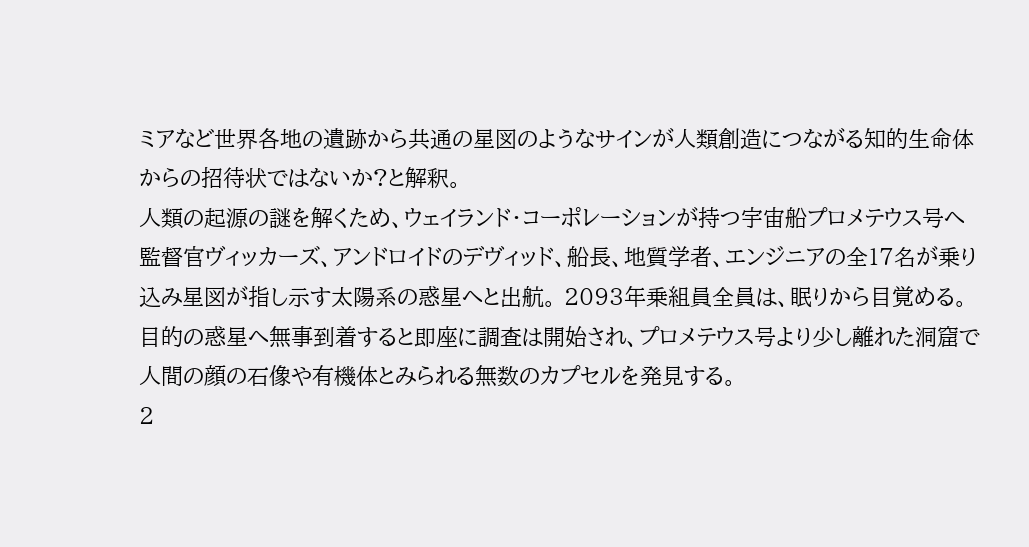ミアなど世界各地の遺跡から共通の星図のようなサインが人類創造につながる知的生命体からの招待状ではないか?と解釈。
人類の起源の謎を解くため、ウェイランド・コーポレーションが持つ宇宙船プロメテウス号へ監督官ヴィッカーズ、アンドロイドのデヴィッド、船長、地質学者、エンジニアの全17名が乗り込み星図が指し示す太陽系の惑星へと出航。 2093年乗組員全員は、眠りから目覚める。 目的の惑星へ無事到着すると即座に調査は開始され、プロメテウス号より少し離れた洞窟で人間の顔の石像や有機体とみられる無数のカプセルを発見する。
2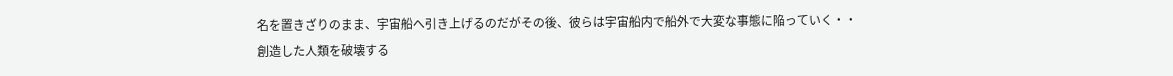名を置きざりのまま、宇宙船へ引き上げるのだがその後、彼らは宇宙船内で船外で大変な事態に陥っていく・・
創造した人類を破壊する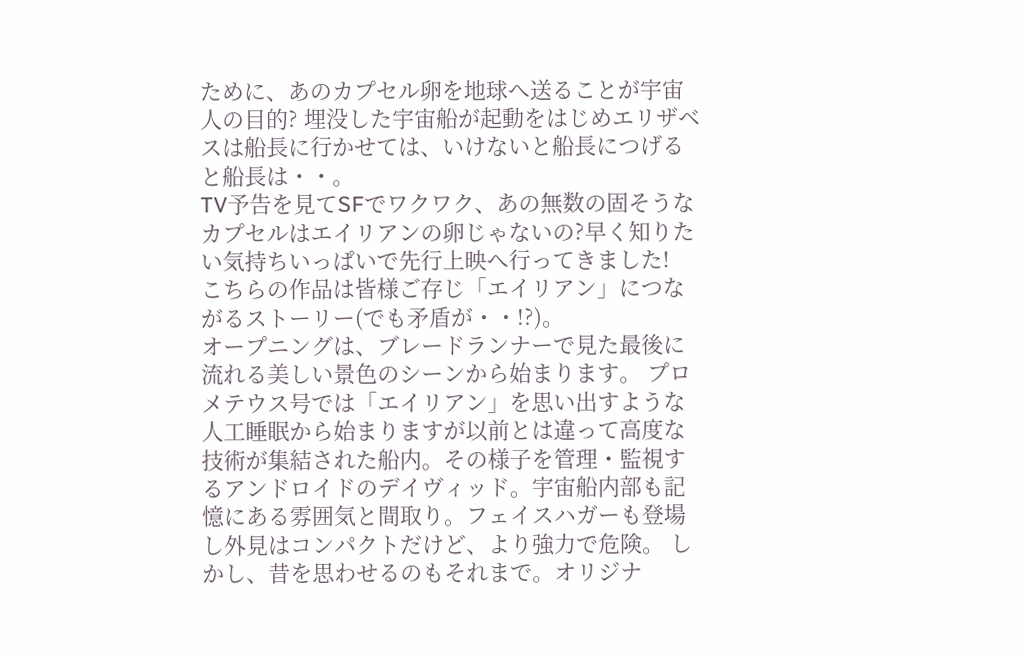ために、あのカプセル卵を地球へ送ることが宇宙人の目的? 埋没した宇宙船が起動をはじめエリザベスは船長に行かせては、いけないと船長につげると船長は・・。
TV予告を見てSFでワクワク、あの無数の固そうなカプセルはエイリアンの卵じゃないの?早く知りたい気持ちいっぱいで先行上映へ行ってきました!
こちらの作品は皆様ご存じ「エイリアン」につながるストーリー(でも矛盾が・・!?)。
オープニングは、ブレードランナーで見た最後に流れる美しい景色のシーンから始まります。 プロメテウス号では「エイリアン」を思い出すような人工睡眠から始まりますが以前とは違って高度な技術が集結された船内。その様子を管理・監視するアンドロイドのデイヴィッド。宇宙船内部も記憶にある雰囲気と間取り。フェイスハガーも登場し外見はコンパクトだけど、より強力で危険。 しかし、昔を思わせるのもそれまで。オリジナ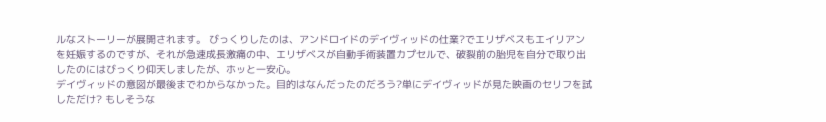ルなストーリーが展開されます。 びっくりしたのは、アンドロイドのデイヴィッドの仕業?でエリザベスもエイリアンを妊娠するのですが、それが急速成長激痛の中、エリザベスが自動手術装置カプセルで、破裂前の胎児を自分で取り出したのにはびっくり仰天しましたが、ホッと一安心。
デイヴィッドの意図が最後までわからなかった。目的はなんだったのだろう?単にデイヴィッドが見た映画のセリフを試しただけ? もしそうな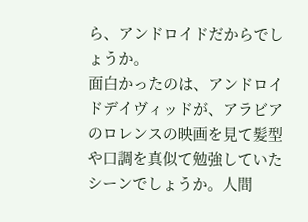ら、アンドロイドだからでしょうか。
面白かったのは、アンドロイドデイヴィッドが、アラビアのロレンスの映画を見て髪型や口調を真似て勉強していたシーンでしょうか。人間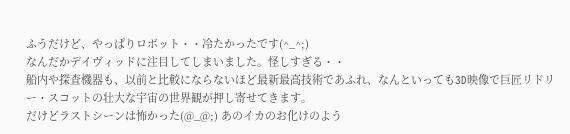ふうだけど、やっぱりロボット・・冷たかったです(^_^;)
なんだかデイヴィッドに注目してしまいました。怪しすぎる・・
船内や探査機器も、以前と比較にならないほど最新最高技術であふれ、なんといっても3D映像で巨匠リドリー・スコットの壮大な宇宙の世界観が押し寄せてきます。
だけどラストシーンは怖かった(@_@;) あのイカのお化けのよう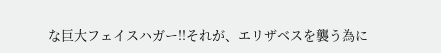な巨大フェイスハガー!!それが、エリザベスを襲う為に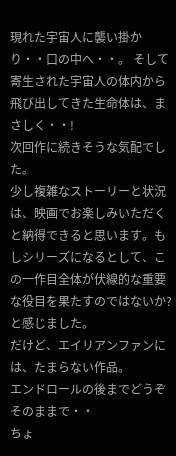現れた宇宙人に襲い掛かり・・口の中へ・・。 そして寄生された宇宙人の体内から飛び出してきた生命体は、まさしく・・!
次回作に続きそうな気配でした。
少し複雑なストーリーと状況は、映画でお楽しみいただくと納得できると思います。もしシリーズになるとして、この一作目全体が伏線的な重要な役目を果たすのではないか?と感じました。
だけど、エイリアンファンには、たまらない作品。
エンドロールの後までどうぞ そのままで・・
ちょ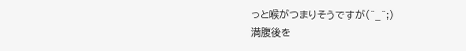っと喉がつまりそうですが(^_^;)
満腹後を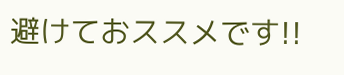避けておススメです!!